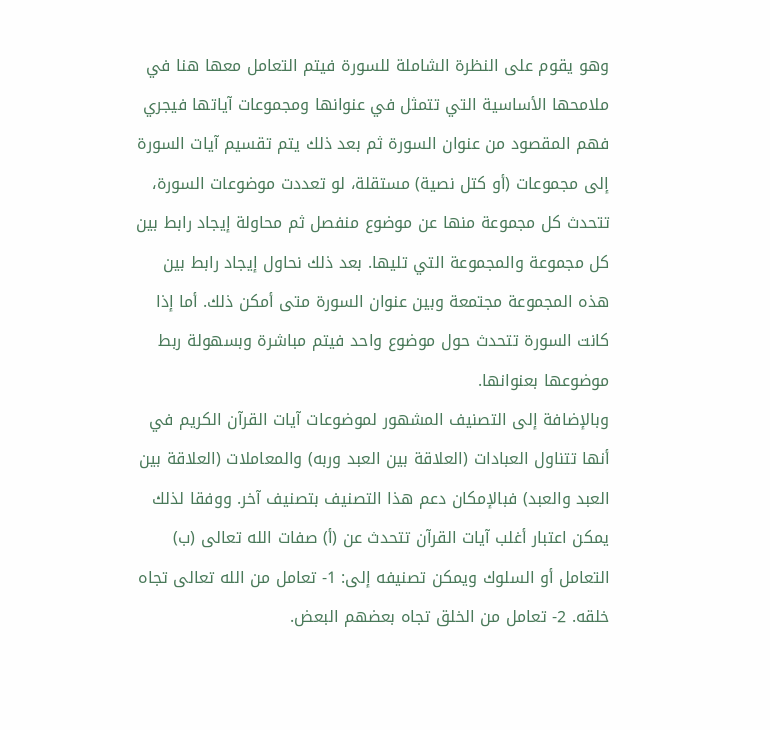وهو يقوم على النظرة الشاملة للسورة فيتم التعامل معها هنا في ملامحها الأساسية التي تتمثل في عنوانها ومجموعات آياتها فيجري فهم المقصود من عنوان السورة ثم بعد ذلك يتم تقسيم آيات السورة إلى مجموعات (أو كتل نصية) مستقلة، لو تعددت موضوعات السورة، تتحدث كل مجموعة منها عن موضوع منفصل ثم محاولة إيجاد رابط بين كل مجموعة والمجموعة التي تليها. بعد ذلك نحاول إيجاد رابط بين هذه المجموعة مجتمعة وبين عنوان السورة متى أمكن ذلك. أما إذا كانت السورة تتحدث حول موضوع واحد فيتم مباشرة وبسهولة ربط موضوعها بعنوانها.
وبالإضافة إلى التصنيف المشهور لموضوعات آيات القرآن الكريم في أنها تتناول العبادات (العلاقة بين العبد وربه) والمعاملات (العلاقة بين العبد والعبد) فبالإمكان دعم هذا التصنيف بتصنيف آخر. ووفقا لذلك يمكن اعتبار أغلب آيات القرآن تتحدث عن (أ) صفات الله تعالى (ب) التعامل أو السلوك ويمكن تصنيفه إلى: 1- تعامل من الله تعالى تجاه خلقه. 2- تعامل من الخلق تجاه بعضهم البعض.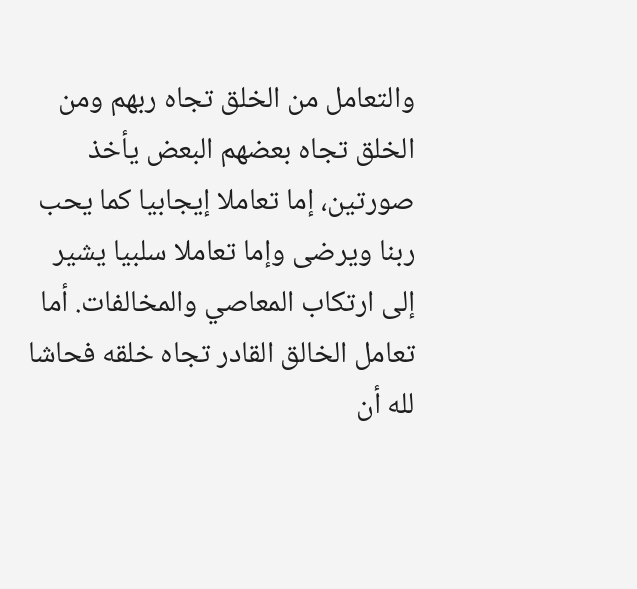والتعامل من الخلق تجاه ربهم ومن الخلق تجاه بعضهم البعض يأخذ صورتين، إما تعاملا إيجابيا كما يحب ربنا ويرضى وإما تعاملا سلبيا يشير إلى ارتكاب المعاصي والمخالفات. أما تعامل الخالق القادر تجاه خلقه فحاشا لله أن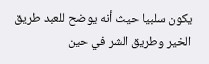يكون سلبيا حيث أنه يوضح للعبد طريق الخير وطريق الشر في حين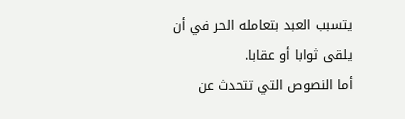يتسبب العبد بتعامله الحر في أن يلقى ثوابا أو عقابا.
أما النصوص التي تتحدث عن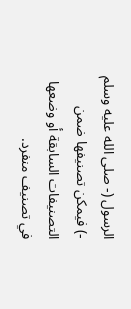الرسول (- صلى الله عليه وسلم -) فيمكن تصنيفها ضمن التصنيفات السابقة أو وضعها في تصنيف منفرد.